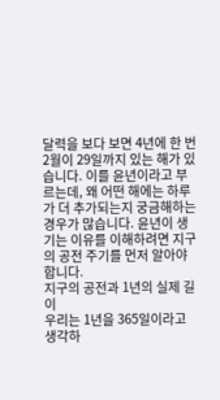달력을 보다 보면 4년에 한 번 2월이 29일까지 있는 해가 있습니다. 이를 윤년이라고 부르는데, 왜 어떤 해에는 하루가 더 추가되는지 궁금해하는 경우가 많습니다. 윤년이 생기는 이유를 이해하려면 지구의 공전 주기를 먼저 알아야 합니다.
지구의 공전과 1년의 실제 길이
우리는 1년을 365일이라고 생각하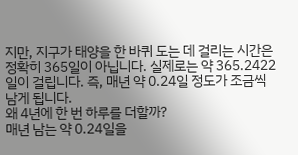지만, 지구가 태양을 한 바퀴 도는 데 걸리는 시간은 정확히 365일이 아닙니다. 실제로는 약 365.2422일이 걸립니다. 즉, 매년 약 0.24일 정도가 조금씩 남게 됩니다.
왜 4년에 한 번 하루를 더할까?
매년 남는 약 0.24일을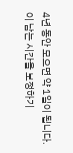4년 동안 모으면 약 1일이 됩니다. 이 남는 시간을 보정하기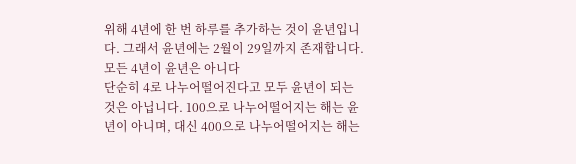위해 4년에 한 번 하루를 추가하는 것이 윤년입니다. 그래서 윤년에는 2월이 29일까지 존재합니다.
모든 4년이 윤년은 아니다
단순히 4로 나누어떨어진다고 모두 윤년이 되는 것은 아닙니다. 100으로 나누어떨어지는 해는 윤년이 아니며, 대신 400으로 나누어떨어지는 해는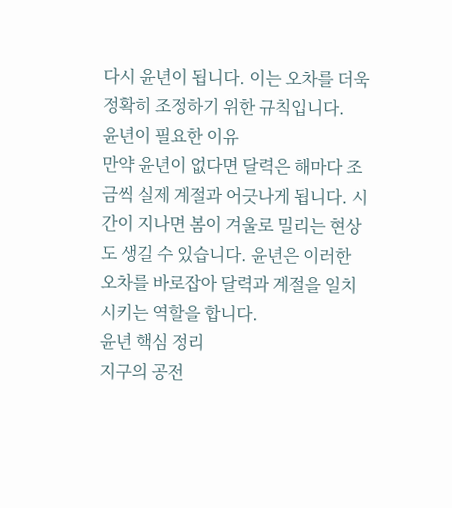다시 윤년이 됩니다. 이는 오차를 더욱 정확히 조정하기 위한 규칙입니다.
윤년이 필요한 이유
만약 윤년이 없다면 달력은 해마다 조금씩 실제 계절과 어긋나게 됩니다. 시간이 지나면 봄이 겨울로 밀리는 현상도 생길 수 있습니다. 윤년은 이러한 오차를 바로잡아 달력과 계절을 일치시키는 역할을 합니다.
윤년 핵심 정리
지구의 공전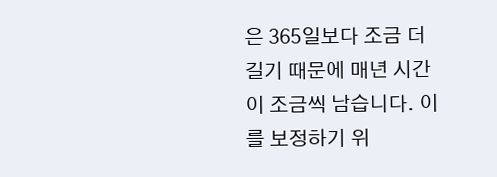은 365일보다 조금 더 길기 때문에 매년 시간이 조금씩 남습니다. 이를 보정하기 위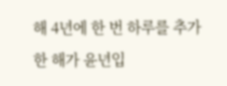해 4년에 한 번 하루를 추가한 해가 윤년입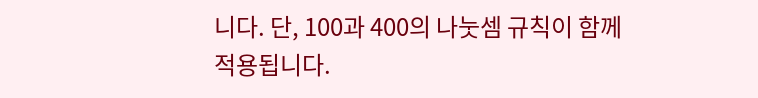니다. 단, 100과 400의 나눗셈 규칙이 함께 적용됩니다.